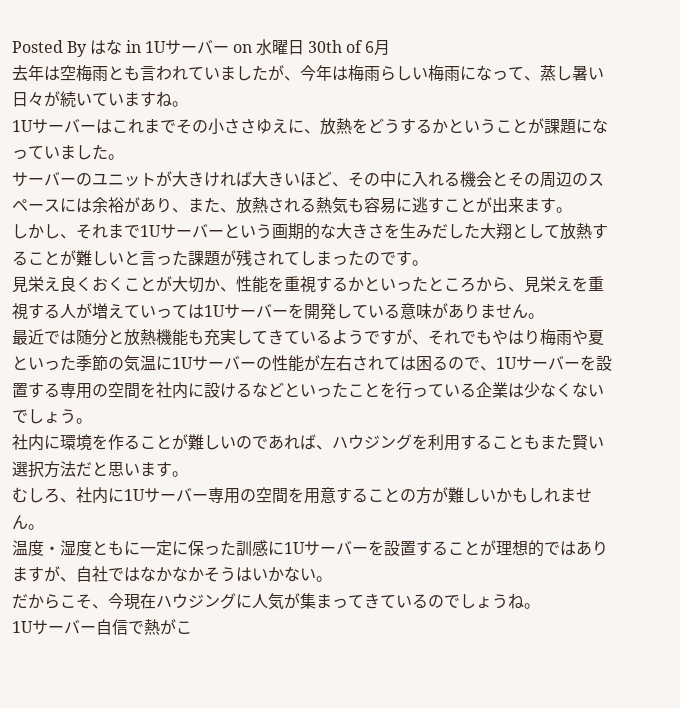Posted By はな in 1Uサーバー on 水曜日 30th of 6月
去年は空梅雨とも言われていましたが、今年は梅雨らしい梅雨になって、蒸し暑い日々が続いていますね。
1Uサーバーはこれまでその小ささゆえに、放熱をどうするかということが課題になっていました。
サーバーのユニットが大きければ大きいほど、その中に入れる機会とその周辺のスペースには余裕があり、また、放熱される熱気も容易に逃すことが出来ます。
しかし、それまで1Uサーバーという画期的な大きさを生みだした大翔として放熱することが難しいと言った課題が残されてしまったのです。
見栄え良くおくことが大切か、性能を重視するかといったところから、見栄えを重視する人が増えていっては1Uサーバーを開発している意味がありません。
最近では随分と放熱機能も充実してきているようですが、それでもやはり梅雨や夏といった季節の気温に1Uサーバーの性能が左右されては困るので、1Uサーバーを設置する専用の空間を社内に設けるなどといったことを行っている企業は少なくないでしょう。
社内に環境を作ることが難しいのであれば、ハウジングを利用することもまた賢い選択方法だと思います。
むしろ、社内に1Uサーバー専用の空間を用意することの方が難しいかもしれません。
温度・湿度ともに一定に保った訓感に1Uサーバーを設置することが理想的ではありますが、自社ではなかなかそうはいかない。
だからこそ、今現在ハウジングに人気が集まってきているのでしょうね。
1Uサーバー自信で熱がこ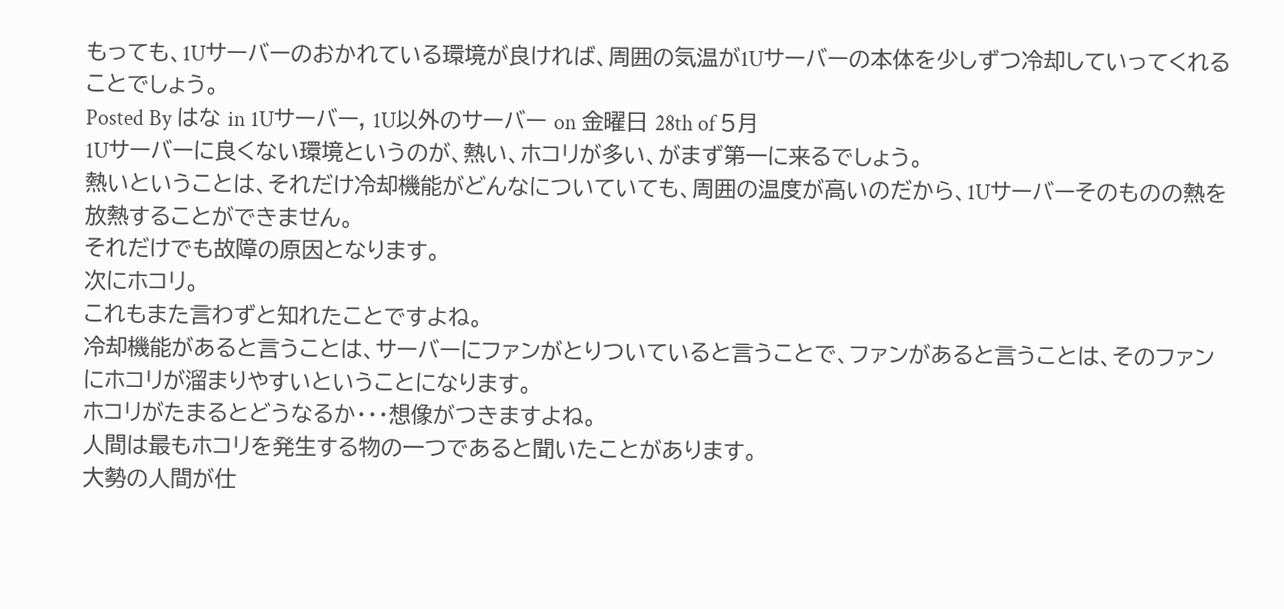もっても、1Uサーバーのおかれている環境が良ければ、周囲の気温が1Uサーバーの本体を少しずつ冷却していってくれることでしょう。
Posted By はな in 1Uサーバー, 1U以外のサーバー on 金曜日 28th of 5月
1Uサーバーに良くない環境というのが、熱い、ホコリが多い、がまず第一に来るでしょう。
熱いということは、それだけ冷却機能がどんなについていても、周囲の温度が高いのだから、1Uサーバーそのものの熱を放熱することができません。
それだけでも故障の原因となります。
次にホコリ。
これもまた言わずと知れたことですよね。
冷却機能があると言うことは、サーバーにファンがとりついていると言うことで、ファンがあると言うことは、そのファンにホコリが溜まりやすいということになります。
ホコリがたまるとどうなるか・・・想像がつきますよね。
人間は最もホコリを発生する物の一つであると聞いたことがあります。
大勢の人間が仕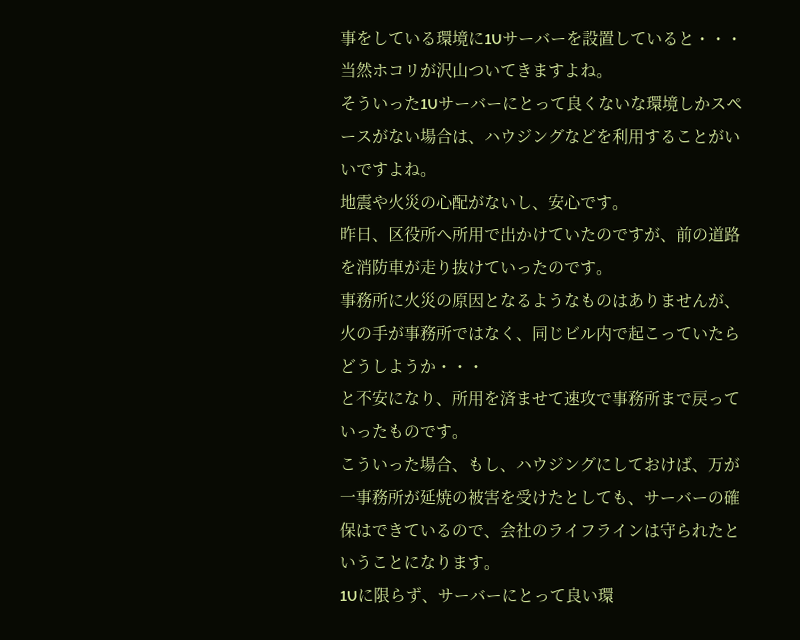事をしている環境に1Uサーバーを設置していると・・・当然ホコリが沢山ついてきますよね。
そういった1Uサーバーにとって良くないな環境しかスペースがない場合は、ハウジングなどを利用することがいいですよね。
地震や火災の心配がないし、安心です。
昨日、区役所へ所用で出かけていたのですが、前の道路を消防車が走り抜けていったのです。
事務所に火災の原因となるようなものはありませんが、火の手が事務所ではなく、同じビル内で起こっていたらどうしようか・・・
と不安になり、所用を済ませて速攻で事務所まで戻っていったものです。
こういった場合、もし、ハウジングにしておけば、万が一事務所が延焼の被害を受けたとしても、サーバーの確保はできているので、会社のライフラインは守られたということになります。
1Uに限らず、サーバーにとって良い環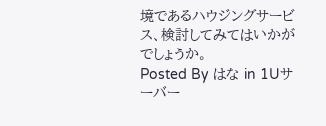境であるハウジングサービス、検討してみてはいかがでしょうか。
Posted By はな in 1Uサーバー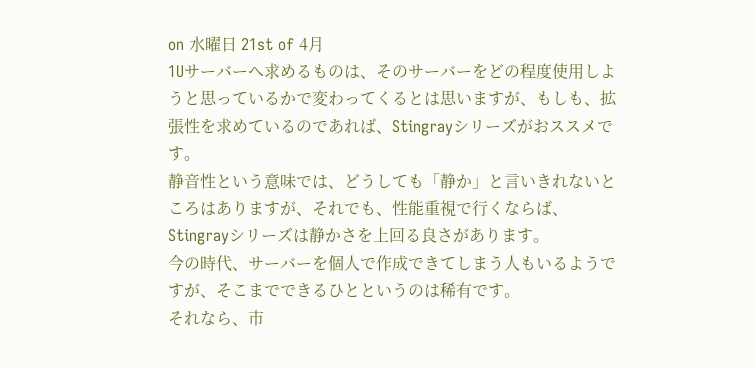on 水曜日 21st of 4月
1Uサーバーへ求めるものは、そのサーバーをどの程度使用しようと思っているかで変わってくるとは思いますが、もしも、拡張性を求めているのであれば、Stingrayシリーズがおススメです。
静音性という意味では、どうしても「静か」と言いきれないところはありますが、それでも、性能重視で行くならば、Stingrayシリーズは静かさを上回る良さがあります。
今の時代、サーバーを個人で作成できてしまう人もいるようですが、そこまでできるひとというのは稀有です。
それなら、市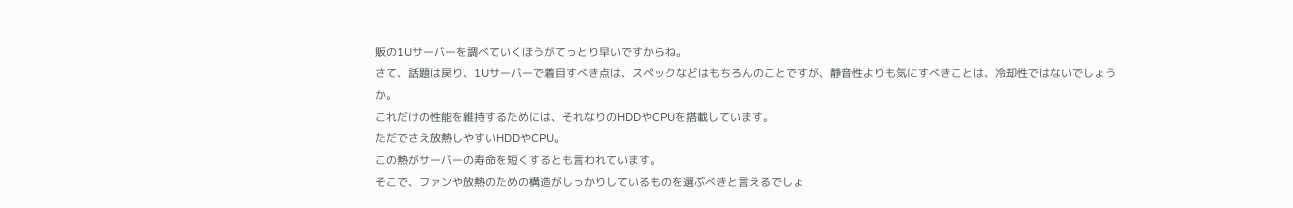販の1Uサーバーを調べていくほうがてっとり早いですからね。
さて、話題は戻り、1Uサーバーで着目すべき点は、スペックなどはもちろんのことですが、静音性よりも気にすべきことは、冷却性ではないでしょうか。
これだけの性能を維持するためには、それなりのHDDやCPUを搭載しています。
ただでさえ放熱しやすいHDDやCPU。
この熱がサーバーの寿命を短くするとも言われています。
そこで、ファンや放熱のための構造がしっかりしているものを選ぶべきと言えるでしょ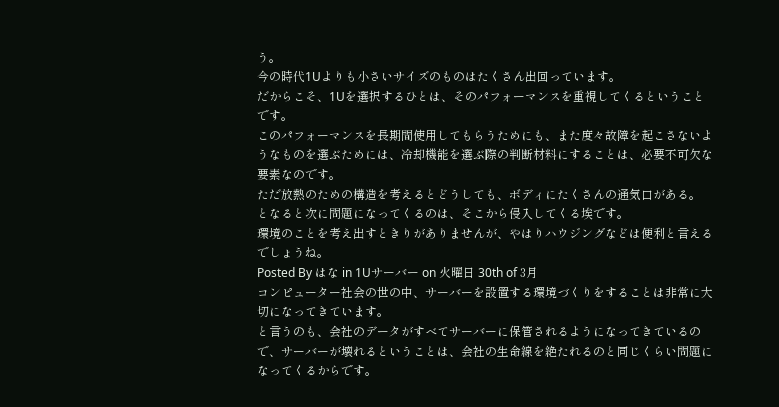う。
今の時代1Uよりも小さいサイズのものはたくさん出回っています。
だからこそ、1Uを選択するひとは、そのパフォーマンスを重視してくるということです。
このパフォーマンスを長期間使用してもらうためにも、また度々故障を起こさないようなものを選ぶためには、冷却機能を選ぶ際の判断材料にすることは、必要不可欠な要素なのです。
ただ放熱のための構造を考えるとどうしても、ボディにたくさんの通気口がある。
となると次に問題になってくるのは、そこから侵入してくる埃です。
環境のことを考え出すときりがありませんが、やはりハウジングなどは便利と言えるでしょうね。
Posted By はな in 1Uサーバー on 火曜日 30th of 3月
コンピューター社会の世の中、サーバーを設置する環境づくりをすることは非常に大切になってきています。
と言うのも、会社のデータがすべてサーバーに保管されるようになってきているので、サーバーが壊れるということは、会社の生命線を絶たれるのと同じくらい問題になってくるからです。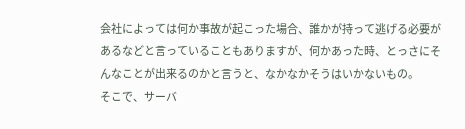会社によっては何か事故が起こった場合、誰かが持って逃げる必要があるなどと言っていることもありますが、何かあった時、とっさにそんなことが出来るのかと言うと、なかなかそうはいかないもの。
そこで、サーバ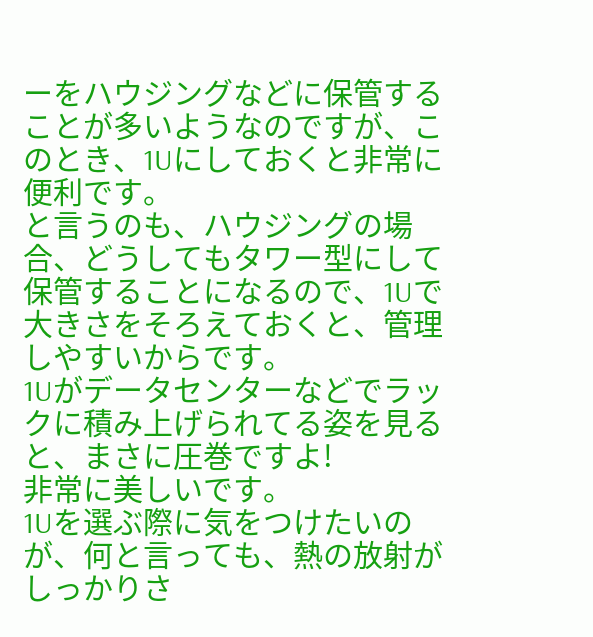ーをハウジングなどに保管することが多いようなのですが、このとき、1Uにしておくと非常に便利です。
と言うのも、ハウジングの場合、どうしてもタワー型にして保管することになるので、1Uで大きさをそろえておくと、管理しやすいからです。
1Uがデータセンターなどでラックに積み上げられてる姿を見ると、まさに圧巻ですよ!
非常に美しいです。
1Uを選ぶ際に気をつけたいのが、何と言っても、熱の放射がしっかりさ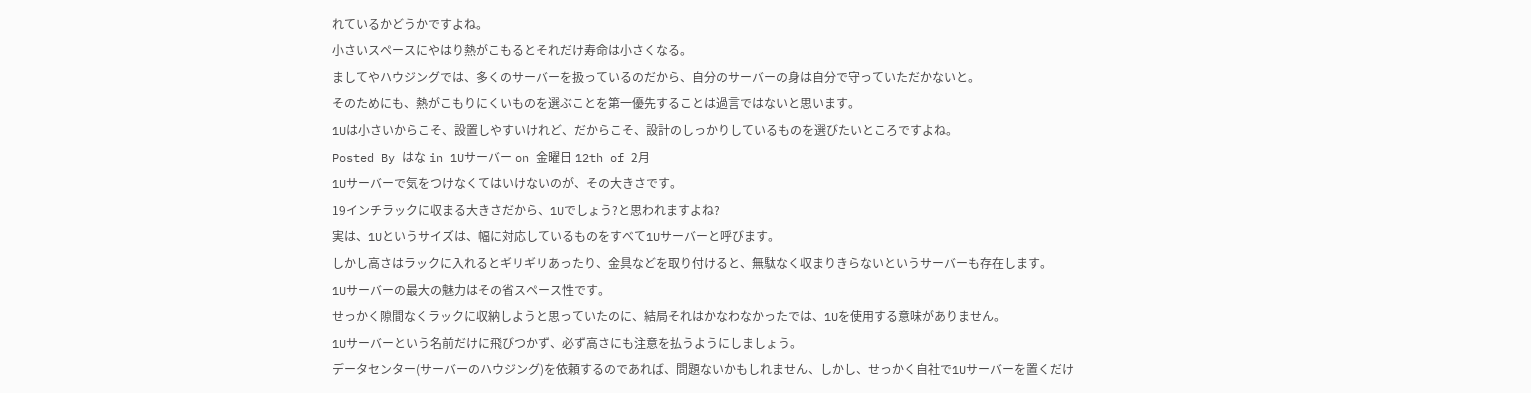れているかどうかですよね。
小さいスペースにやはり熱がこもるとそれだけ寿命は小さくなる。
ましてやハウジングでは、多くのサーバーを扱っているのだから、自分のサーバーの身は自分で守っていただかないと。
そのためにも、熱がこもりにくいものを選ぶことを第一優先することは過言ではないと思います。
1Uは小さいからこそ、設置しやすいけれど、だからこそ、設計のしっかりしているものを選びたいところですよね。
Posted By はな in 1Uサーバー on 金曜日 12th of 2月
1Uサーバーで気をつけなくてはいけないのが、その大きさです。
19インチラックに収まる大きさだから、1Uでしょう?と思われますよね?
実は、1Uというサイズは、幅に対応しているものをすべて1Uサーバーと呼びます。
しかし高さはラックに入れるとギリギリあったり、金具などを取り付けると、無駄なく収まりきらないというサーバーも存在します。
1Uサーバーの最大の魅力はその省スペース性です。
せっかく隙間なくラックに収納しようと思っていたのに、結局それはかなわなかったでは、1Uを使用する意味がありません。
1Uサーバーという名前だけに飛びつかず、必ず高さにも注意を払うようにしましょう。
データセンター(サーバーのハウジング)を依頼するのであれば、問題ないかもしれません、しかし、せっかく自社で1Uサーバーを置くだけ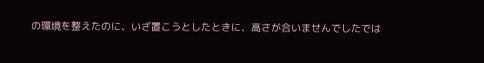の環境を整えたのに、いざ置こうとしたときに、高さが合いませんでしたでは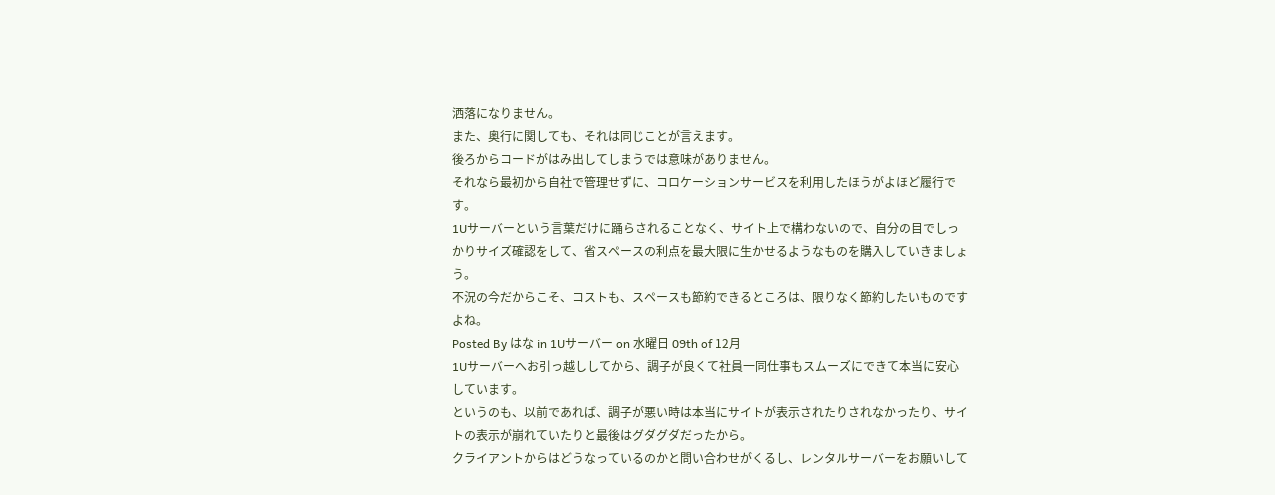洒落になりません。
また、奥行に関しても、それは同じことが言えます。
後ろからコードがはみ出してしまうでは意味がありません。
それなら最初から自社で管理せずに、コロケーションサービスを利用したほうがよほど履行です。
1Uサーバーという言葉だけに踊らされることなく、サイト上で構わないので、自分の目でしっかりサイズ確認をして、省スペースの利点を最大限に生かせるようなものを購入していきましょう。
不況の今だからこそ、コストも、スペースも節約できるところは、限りなく節約したいものですよね。
Posted By はな in 1Uサーバー on 水曜日 09th of 12月
1Uサーバーへお引っ越ししてから、調子が良くて社員一同仕事もスムーズにできて本当に安心しています。
というのも、以前であれば、調子が悪い時は本当にサイトが表示されたりされなかったり、サイトの表示が崩れていたりと最後はグダグダだったから。
クライアントからはどうなっているのかと問い合わせがくるし、レンタルサーバーをお願いして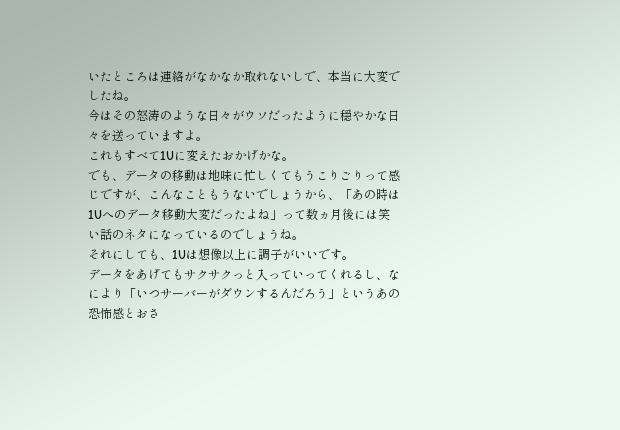いたところは連絡がなかなか取れないしで、本当に大変でしたね。
今はその怒涛のような日々がウソだったように穏やかな日々を送っていますよ。
これもすべて1Uに変えたおかげかな。
でも、データの移動は地味に忙しくてもうこりごりって感じですが、こんなこともうないでしょうから、「あの時は1Uへのデータ移動大変だったよね」って数ヵ月後には笑い話のネタになっているのでしょうね。
それにしても、1Uは想像以上に調子がいいです。
データをあげてもサクサクっと入っていってくれるし、なにより「いつサーバーがダウンするんだろう」というあの恐怖感とおさ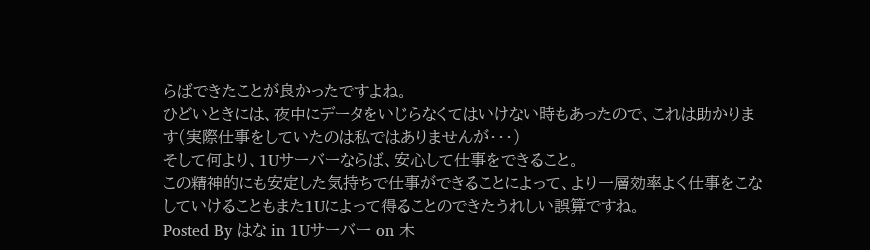らばできたことが良かったですよね。
ひどいときには、夜中にデータをいじらなくてはいけない時もあったので、これは助かります(実際仕事をしていたのは私ではありませんが・・・)
そして何より、1Uサーバーならば、安心して仕事をできること。
この精神的にも安定した気持ちで仕事ができることによって、より一層効率よく仕事をこなしていけることもまた1Uによって得ることのできたうれしい誤算ですね。
Posted By はな in 1Uサーバー on 木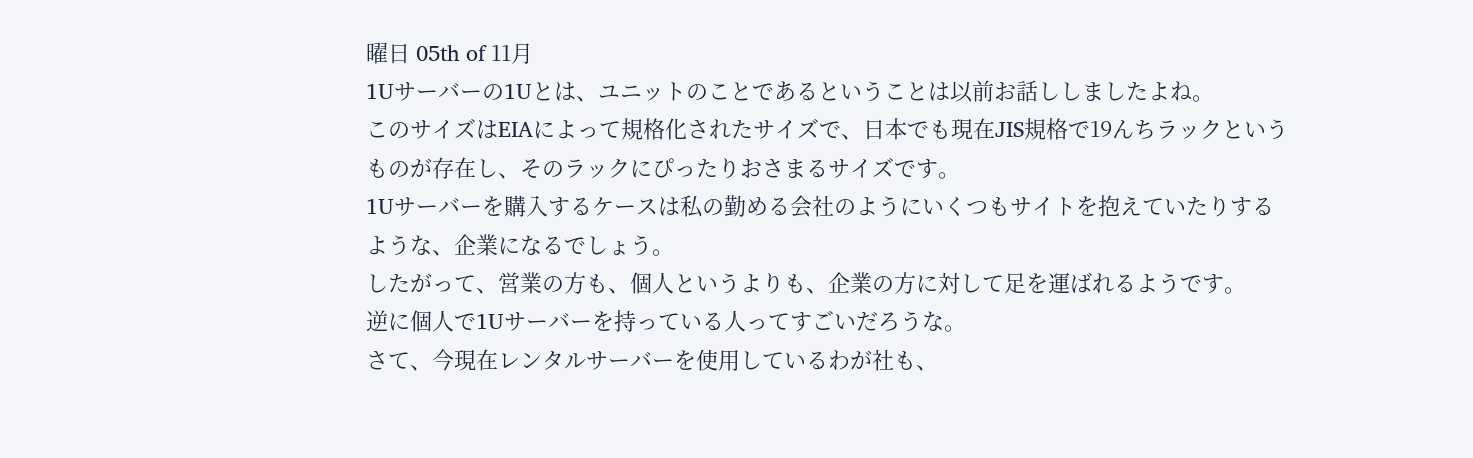曜日 05th of 11月
1Uサーバーの1Uとは、ユニットのことであるということは以前お話ししましたよね。
このサイズはEIAによって規格化されたサイズで、日本でも現在JIS規格で19んちラックというものが存在し、そのラックにぴったりおさまるサイズです。
1Uサーバーを購入するケースは私の勤める会社のようにいくつもサイトを抱えていたりするような、企業になるでしょう。
したがって、営業の方も、個人というよりも、企業の方に対して足を運ばれるようです。
逆に個人で1Uサーバーを持っている人ってすごいだろうな。
さて、今現在レンタルサーバーを使用しているわが社も、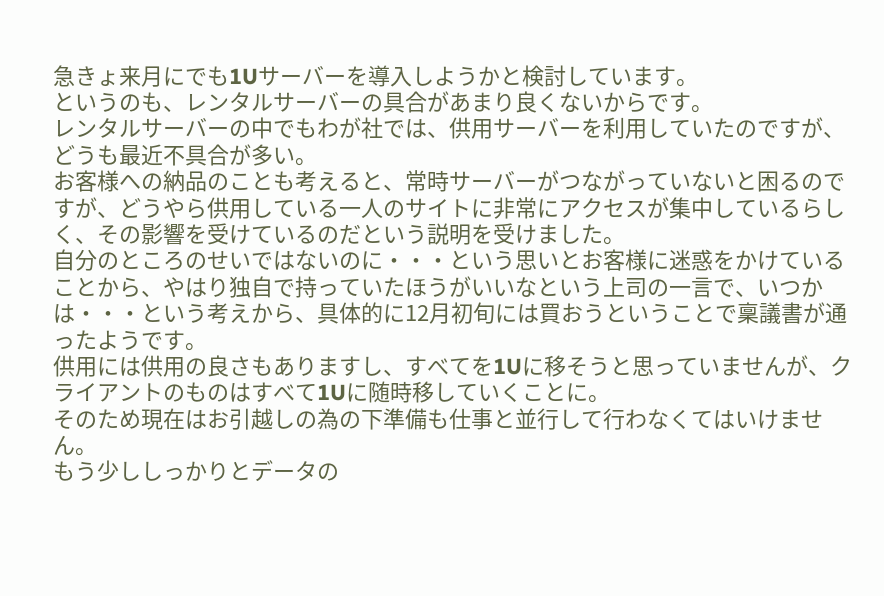急きょ来月にでも1Uサーバーを導入しようかと検討しています。
というのも、レンタルサーバーの具合があまり良くないからです。
レンタルサーバーの中でもわが社では、供用サーバーを利用していたのですが、どうも最近不具合が多い。
お客様への納品のことも考えると、常時サーバーがつながっていないと困るのですが、どうやら供用している一人のサイトに非常にアクセスが集中しているらしく、その影響を受けているのだという説明を受けました。
自分のところのせいではないのに・・・という思いとお客様に迷惑をかけていることから、やはり独自で持っていたほうがいいなという上司の一言で、いつかは・・・という考えから、具体的に12月初旬には買おうということで稟議書が通ったようです。
供用には供用の良さもありますし、すべてを1Uに移そうと思っていませんが、クライアントのものはすべて1Uに随時移していくことに。
そのため現在はお引越しの為の下準備も仕事と並行して行わなくてはいけません。
もう少ししっかりとデータの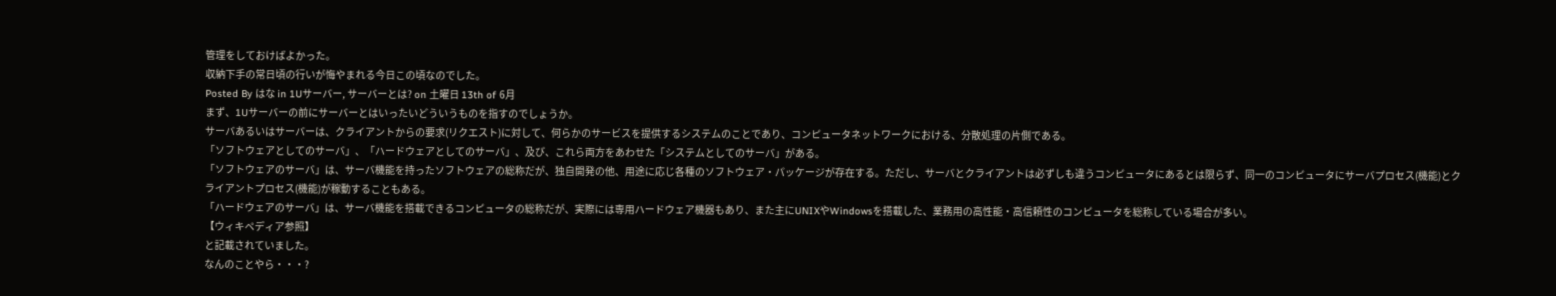管理をしておけばよかった。
収納下手の常日頃の行いが悔やまれる今日この頃なのでした。
Posted By はな in 1Uサーバー, サーバーとは? on 土曜日 13th of 6月
まず、1Uサーバーの前にサーバーとはいったいどういうものを指すのでしょうか。
サーバあるいはサーバーは、クライアントからの要求(リクエスト)に対して、何らかのサービスを提供するシステムのことであり、コンピュータネットワークにおける、分散処理の片側である。
「ソフトウェアとしてのサーバ」、「ハードウェアとしてのサーバ」、及び、これら両方をあわせた「システムとしてのサーバ」がある。
「ソフトウェアのサーバ」は、サーバ機能を持ったソフトウェアの総称だが、独自開発の他、用途に応じ各種のソフトウェア・パッケージが存在する。ただし、サーバとクライアントは必ずしも違うコンピュータにあるとは限らず、同一のコンピュータにサーバプロセス(機能)とクライアントプロセス(機能)が稼動することもある。
「ハードウェアのサーバ」は、サーバ機能を搭載できるコンピュータの総称だが、実際には専用ハードウェア機器もあり、また主にUNIXやWindowsを搭載した、業務用の高性能・高信頼性のコンピュータを総称している場合が多い。
【ウィキペディア参照】
と記載されていました。
なんのことやら・・・?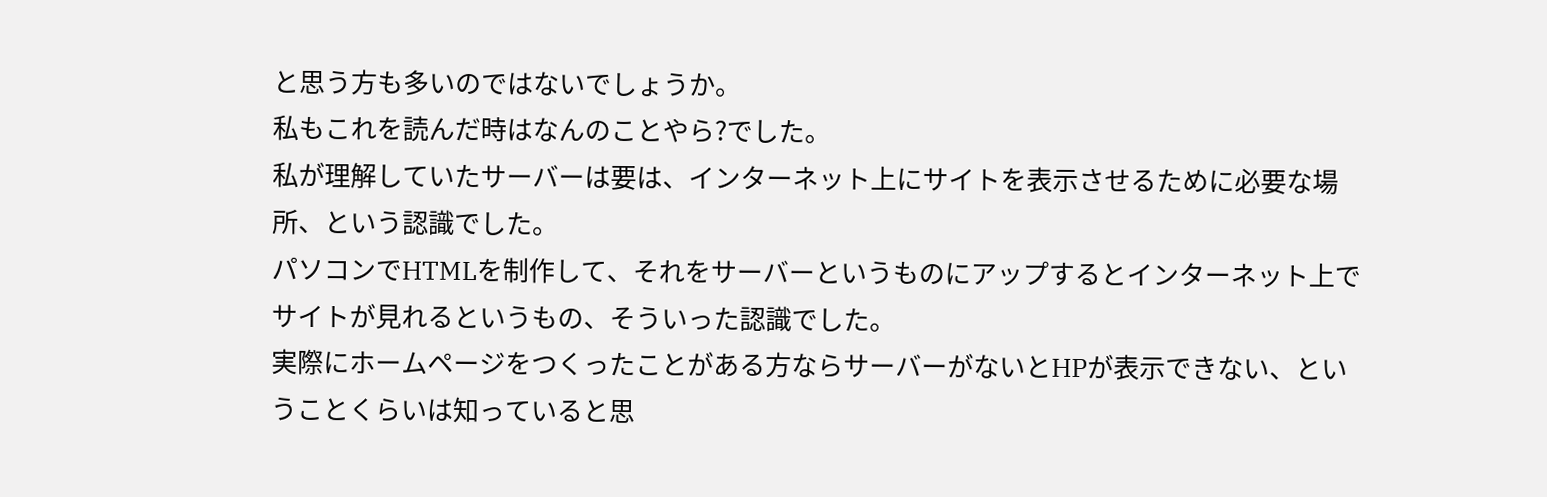と思う方も多いのではないでしょうか。
私もこれを読んだ時はなんのことやら?でした。
私が理解していたサーバーは要は、インターネット上にサイトを表示させるために必要な場所、という認識でした。
パソコンでHTMLを制作して、それをサーバーというものにアップするとインターネット上でサイトが見れるというもの、そういった認識でした。
実際にホームページをつくったことがある方ならサーバーがないとHPが表示できない、ということくらいは知っていると思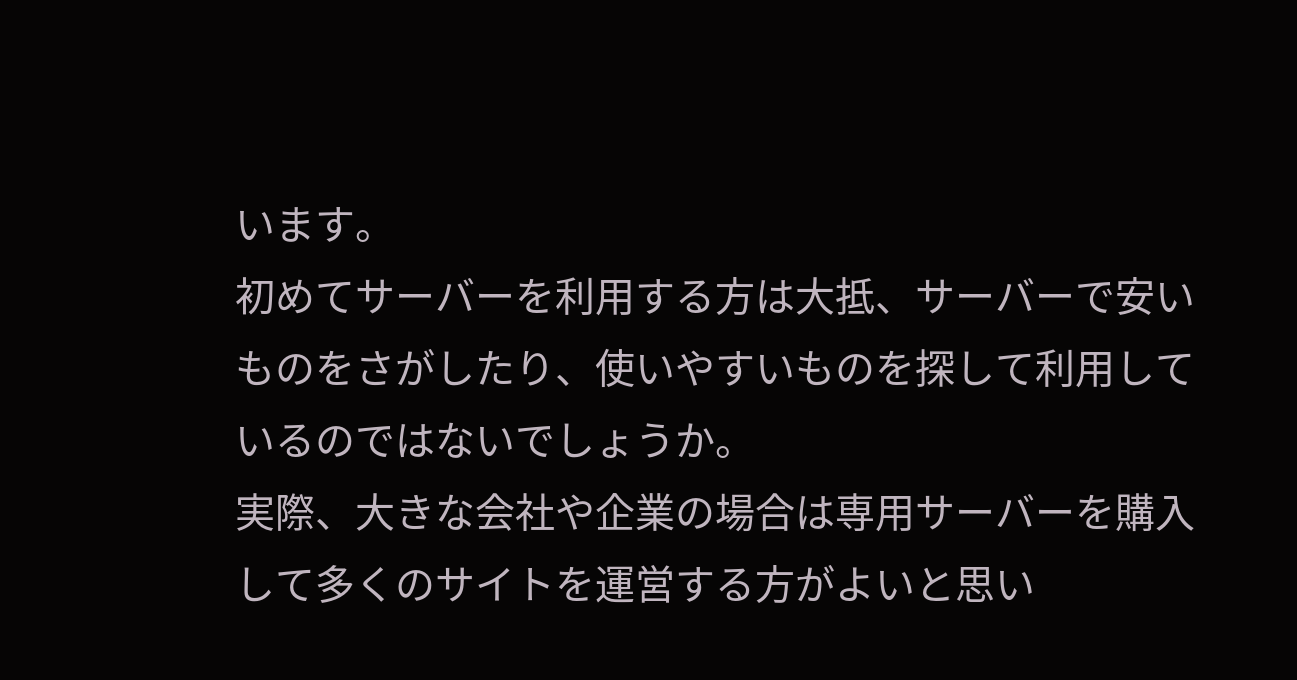います。
初めてサーバーを利用する方は大抵、サーバーで安いものをさがしたり、使いやすいものを探して利用しているのではないでしょうか。
実際、大きな会社や企業の場合は専用サーバーを購入して多くのサイトを運営する方がよいと思い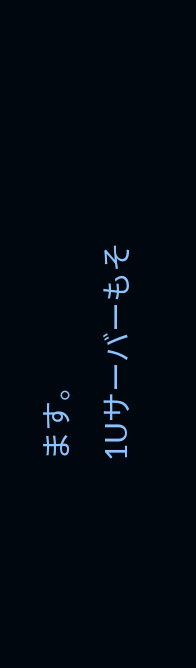ます。
1Uサーバーもそ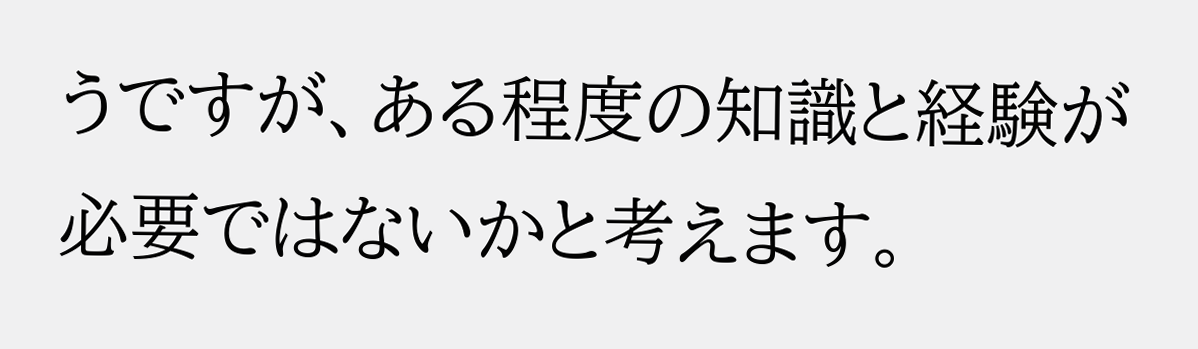うですが、ある程度の知識と経験が必要ではないかと考えます。